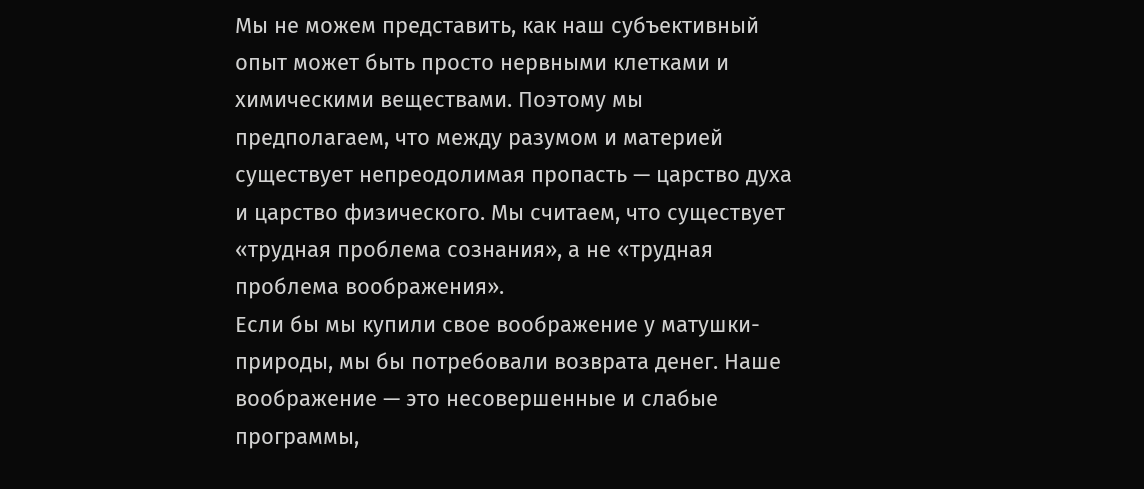Мы не можем представить, как наш субъективный опыт может быть просто нервными клетками и химическими веществами. Поэтому мы предполагаем, что между разумом и материей существует непреодолимая пропасть — царство духа и царство физического. Мы считаем, что существует «трудная проблема сознания», а не «трудная проблема воображения».
Если бы мы купили свое воображение у матушки-природы, мы бы потребовали возврата денег. Наше воображение — это несовершенные и слабые программы,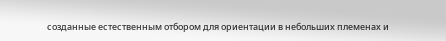созданные естественным отбором для ориентации в небольших племенах и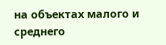на объектах малого и среднего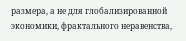размера, а не для глобализированной экономики, фрактального неравенства,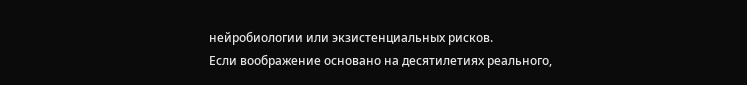нейробиологии или экзистенциальных рисков.
Если воображение основано на десятилетиях реального,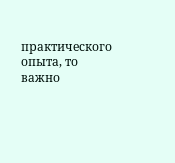практического опыта, то важно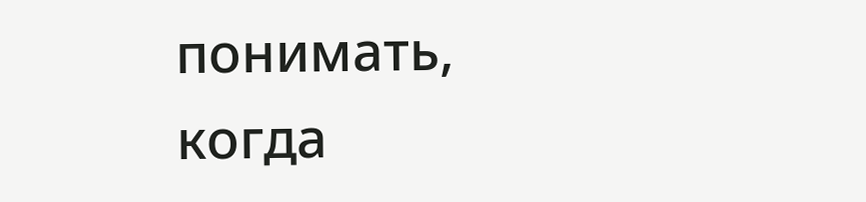понимать, когда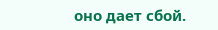оно дает сбой.